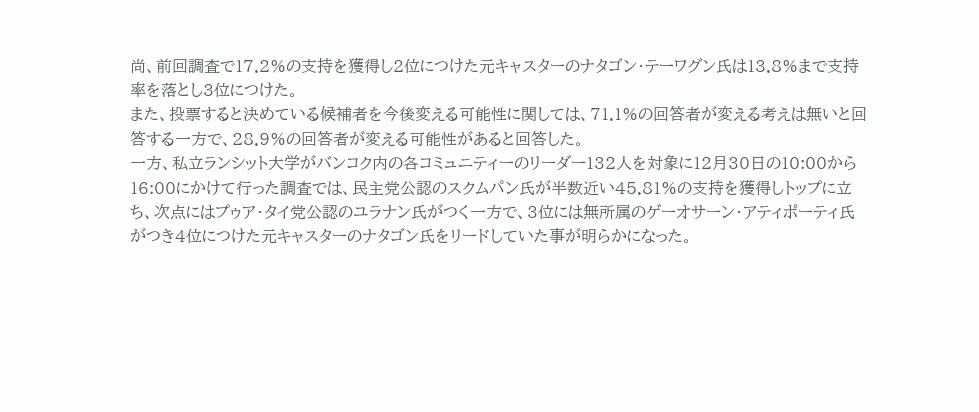尚、前回調査で17.2%の支持を獲得し2位につけた元キャスターのナタゴン・テーワグン氏は13.8%まで支持率を落とし3位につけた。
また、投票すると決めている候補者を今後変える可能性に関しては、71.1%の回答者が変える考えは無いと回答する一方で、28.9%の回答者が変える可能性があると回答した。
一方、私立ランシット大学がバンコク内の各コミュニティーのリーダー132人を対象に12月30日の10:00から16:00にかけて行った調査では、民主党公認のスクムパン氏が半数近い45.81%の支持を獲得しトップに立ち、次点にはプゥア・タイ党公認のユラナン氏がつく一方で、3位には無所属のゲーオサーン・アティポーティ氏がつき4位につけた元キャスターのナタゴン氏をリードしていた事が明らかになった。